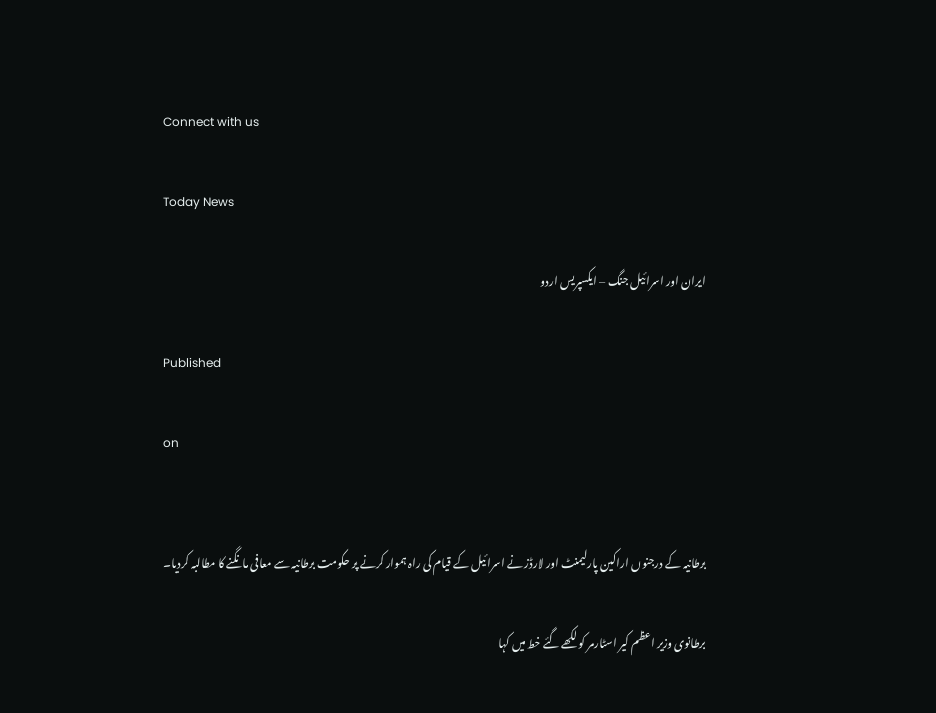Connect with us

Today News

ایران اور اسرائیل جنگ – ایکسپریس اردو

Published

on


برطانیہ کے درجنوں اراکین پارلیمنٹ اور لارڈز نے اسرائیل کے قیام کی راہ ہموار کرنے پر حکومت برطانیہ سے معافی مانگنے کا مطالبہ کردیا۔

برطانوی وزیر اعظم کیر اسٹارمر کو لکھے گئے خط میں کہا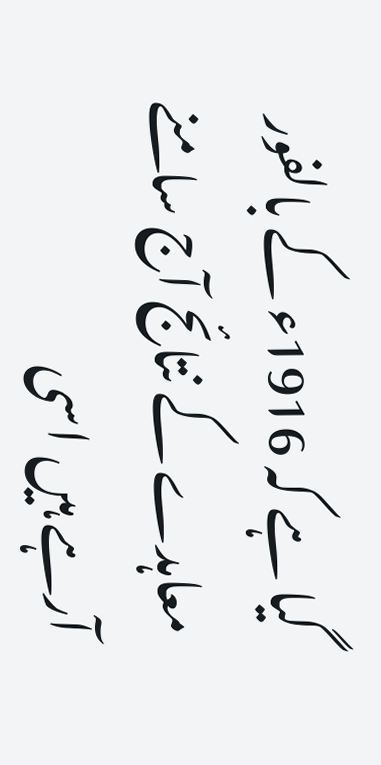گیا ہے کہ 1916ء کے بالفور معاہدے کے نتائج آج سامنے آرہے ہیں اسی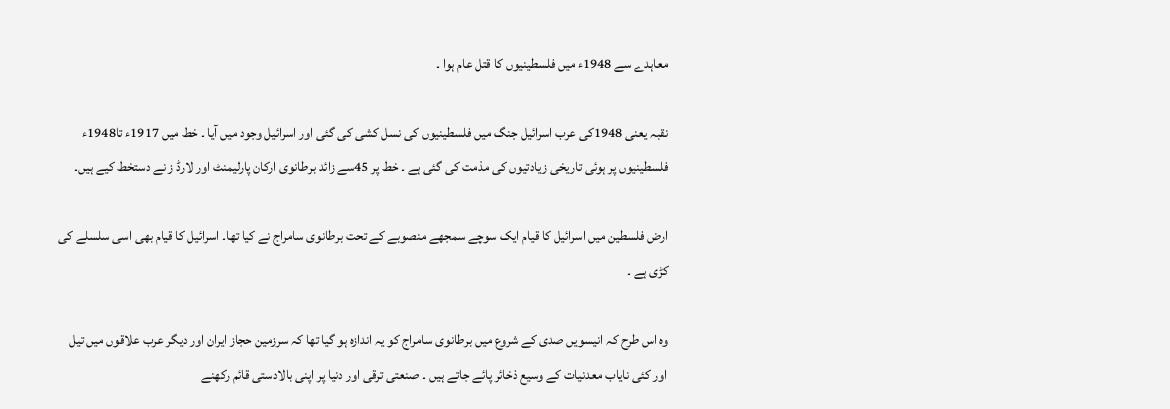معاہدے سے 1948ء میں فلسطینیوں کا قتل عام ہوا ۔

نقبہ یعنی 1948کی عرب اسرائیل جنگ میں فلسطینیوں کی نسل کشی کی گئی اور اسرائیل وجود میں آیا ۔ خط میں 1917ء تا1948ء فلسطینیوں پر ہوئی تاریخی زیادتیوں کی مذمت کی گئی ہے ۔ خط پر 45سے زائد برطانوی ارکان پارلیمنٹ اور لارڈ ز نے دستخط کیے ہیں۔

ارض فلسطین میں اسرائیل کا قیام ایک سوچے سمجھے منصوبے کے تحت برطانوی سامراج نے کیا تھا۔ اسرائیل کا قیام بھی اسی سلسلے کی کڑی ہے ۔

وہ اس طرح کہ انیسویں صدی کے شروع میں برطانوی سامراج کو یہ اندازہ ہو گیا تھا کہ سرزمین حجاز ایران اور دیگر عرب علاقوں میں تیل اور کئی نایاب معدنیات کے وسیع ذخائر پائے جاتے ہیں ۔ صنعتی ترقی اور دنیا پر اپنی بالادستی قائم رکھنے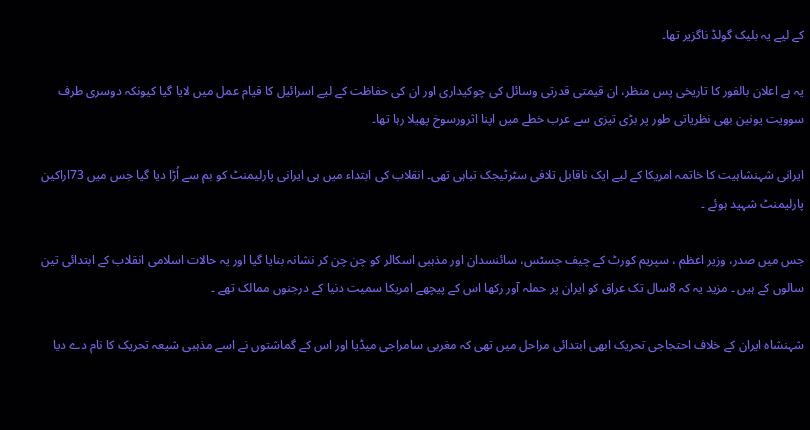کے لیے یہ بلیک گولڈ ناگزیر تھا۔

یہ ہے اعلان بالفور کا تاریخی پس منظر، ان قیمتی قدرتی وسائل کی چوکیداری اور ان کی حفاظت کے لیے اسرائیل کا قیام عمل میں لایا گیا کیونکہ دوسری طرف سوویت یونین بھی نظریاتی طور پر بڑی تیزی سے عرب خطے میں اپنا اثرورسوخ پھیلا رہا تھا۔

ایرانی شہنشاہیت کا خاتمہ امریکا کے لیے ایک ناقابل تلافی سٹرٹیجک تباہی تھی۔ انقلاب کی ابتداء میں ہی ایرانی پارلیمنٹ کو بم سے اُڑا دیا گیا جس میں 73اراکین پارلیمنٹ شہید ہوئے ۔

جس میں صدر، وزیر اعظم ، سپریم کورٹ کے چیف جسٹس، سائنسدان اور مذہبی اسکالر کو چن چن کر نشانہ بنایا گیا اور یہ حالات اسلامی انقلاب کے ابتدائی تین سالوں کے ہیں ۔ مزید یہ کہ 8سال تک عراق کو ایران پر حملہ آور رکھا اس کے پیچھے امریکا سمیت دنیا کے درجنوں ممالک تھے ۔

شہنشاہ ایران کے خلاف احتجاجی تحریک ابھی ابتدائی مراحل میں تھی کہ مغربی سامراجی میڈیا اور اس کے گماشتوں نے اسے مذہبی شیعہ تحریک کا نام دے دیا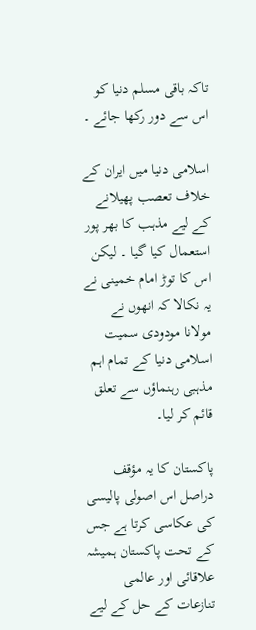تاکہ باقی مسلم دنیا کو اس سے دور رکھا جائے ۔

اسلامی دنیا میں ایران کے خلاف تعصب پھیلانے کے لیے مذہب کا بھر پور استعمال کیا گیا ۔ لیکن اس کا توڑ امام خمینی نے یہ نکالا کہ انھوں نے مولانا مودودی سمیت اسلامی دنیا کے تمام اہم مذہبی رہنماؤں سے تعلق قائم کر لیا۔

پاکستان کا یہ مؤقف دراصل اس اصولی پالیسی کی عکاسی کرتا ہے جس کے تحت پاکستان ہمیشہ علاقائی اور عالمی تنازعات کے حل کے لیے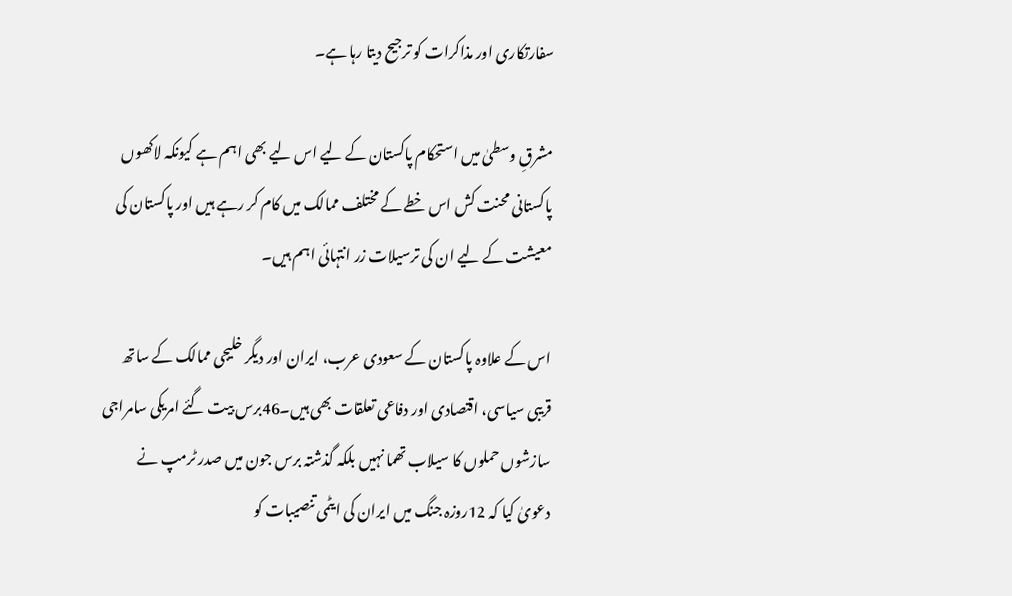سفارتکاری اور مذاکرات کو ترجیح دیتا رہا ہے۔

مشرقِ وسطیٰ میں استحکام پاکستان کے لیے اس لیے بھی اہم ہے کیونکہ لاکھوں پاکستانی محنت کش اس خطے کے مختلف ممالک میں کام کر رہے ہیں اور پاکستان کی معیشت کے لیے ان کی ترسیلات زر انتہائی اہم ہیں۔

اس کے علاوہ پاکستان کے سعودی عرب، ایران اور دیگر خلیجی ممالک کے ساتھ قریبی سیاسی، اقتصادی اور دفاعی تعلقات بھی ہیں۔46برس بیت گئے امریکی سامراجی سازشوں حملوں کا سیلاب تھما نہیں بلکہ گذشتہ برس جون میں صدر ٹرمپ نے دعویٰ کیا کہ 12روزہ جنگ میں ایران کی ایٹمی تنصیبات کو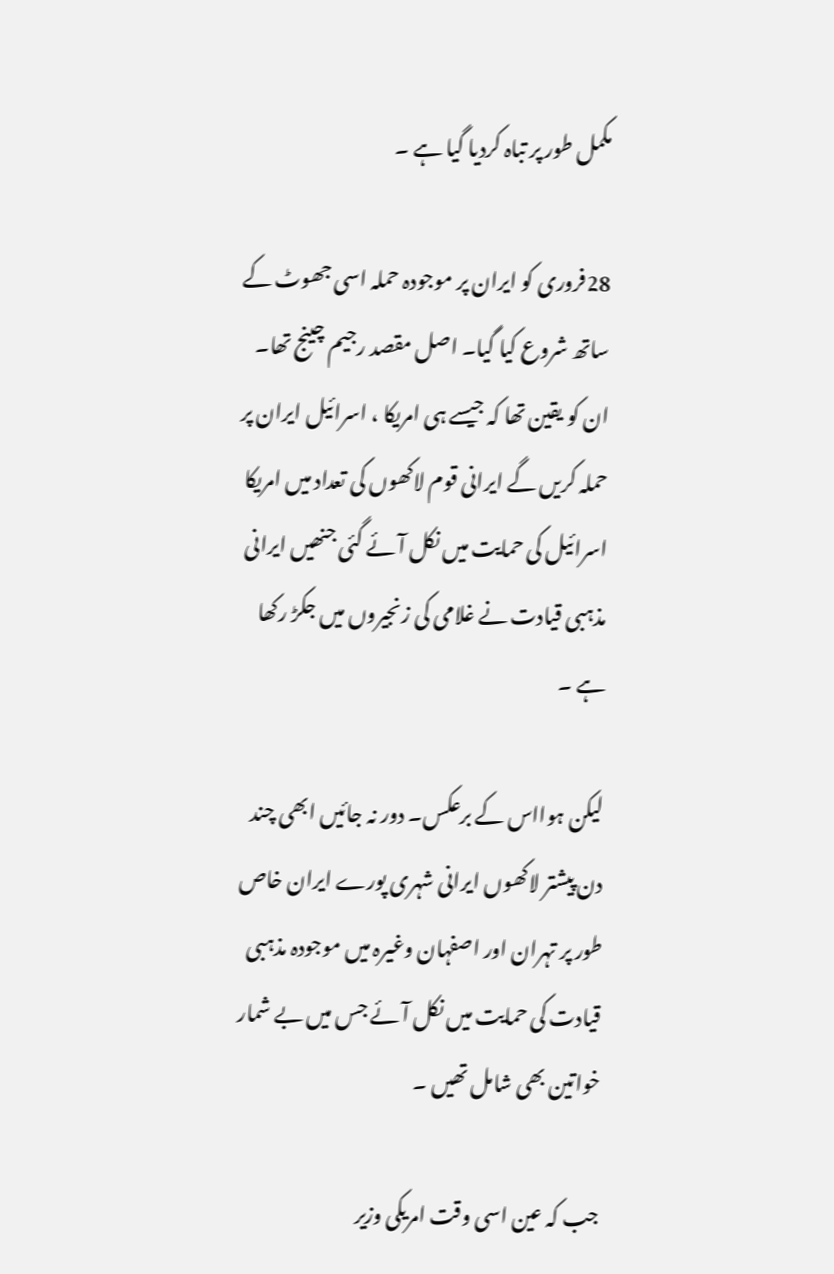مکمل طور پر تباہ کردیا گیا ہے ۔

28فروری کو ایران پر موجودہ حملہ اسی جھوٹ کے ساتھ شروع کیا گیا۔ اصل مقصد رجیم چینج تھا۔ ان کو یقین تھا کہ جیسے ہی امریکا ، اسرائیل ایران پر حملہ کریں گے ایرانی قوم لاکھوں کی تعداد میں امریکا اسرائیل کی حمایت میں نکل آئے گئی جنھیں ایرانی مذہبی قیادت نے غلامی کی زنجیروں میں جکڑ رکھا ہے ۔

لیکن ہوااس کے برعکس۔ دور نہ جائیں ابھی چند دن پیشتر لاکھوں ایرانی شہری پورے ایران خاص طور پر تہران اور اصفہان وغیرہ میں موجودہ مذہبی قیادت کی حمایت میں نکل آئے جس میں بے شمار خواتین بھی شامل تھیں ۔

جب کہ عین اسی وقت امریکی وزیر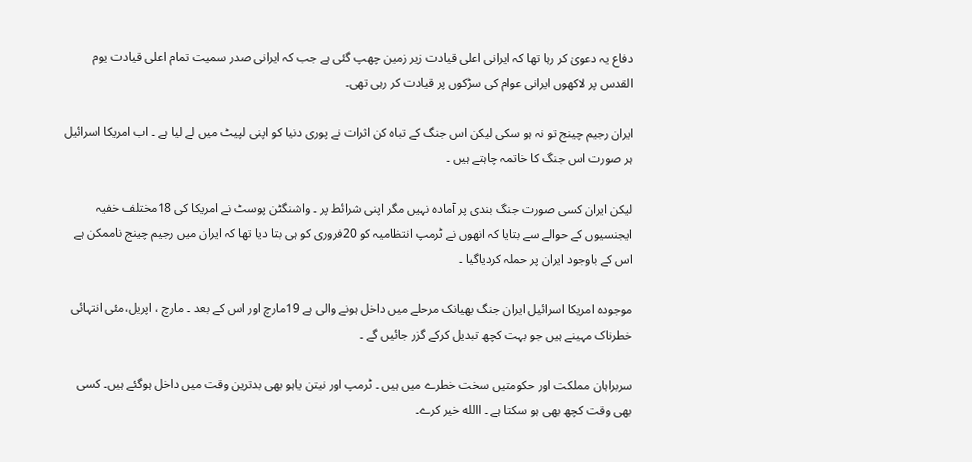دفاع یہ دعویٰ کر رہا تھا کہ ایرانی اعلی قیادت زیر زمین چھپ گئی ہے جب کہ ایرانی صدر سمیت تمام اعلی قیادت یوم القدس پر لاکھوں ایرانی عوام کی سڑکوں پر قیادت کر رہی تھی۔

ایران رجیم چینج تو نہ ہو سکی لیکن اس جنگ کے تباہ کن اثرات نے پوری دنیا کو اپنی لپیٹ میں لے لیا ہے ۔ اب امریکا اسرائیل ہر صورت اس جنگ کا خاتمہ چاہتے ہیں ۔

لیکن ایران کسی صورت جنگ بندی پر آمادہ نہیں مگر اپنی شرائط پر ۔ واشنگٹن پوسٹ نے امریکا کی 18مختلف خفیہ ایجنسیوں کے حوالے سے بتایا کہ انھوں نے ٹرمپ انتظامیہ کو 20فروری کو ہی بتا دیا تھا کہ ایران میں رجیم چینج ناممکن ہے اس کے باوجود ایران پر حملہ کردیاگیا ۔

موجودہ امریکا اسرائیل ایران جنگ بھیانک مرحلے میں داخل ہونے والی ہے 19مارچ اور اس کے بعد ۔ مارچ ، اپریل،مئی انتہائی خطرناک مہینے ہیں جو بہت کچھ تبدیل کرکے گزر جائیں گے ۔

سربراہان مملکت اور حکومتیں سخت خطرے میں ہیں ۔ ٹرمپ اور نیتن یاہو بھی بدترین وقت میں داخل ہوگئے ہیں۔ کسی بھی وقت کچھ بھی ہو سکتا ہے ۔ االله خیر کرے۔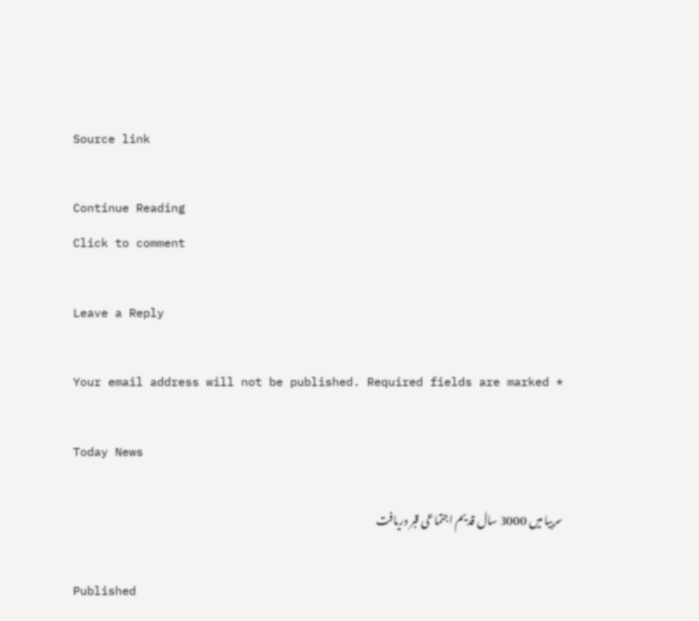Source link

Continue Reading
Click to comment

Leave a Reply

Your email address will not be published. Required fields are marked *

Today News

سربیا میں 3000 سال قدیم اجتماعی قبر دریافت

Published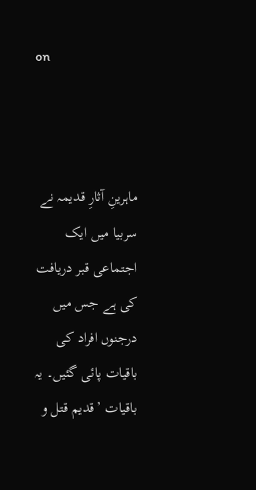on



ماہرینِ آثارِ قدیمہ نے سربیا میں ایک اجتماعی قبر دریافت کی ہے جس میں درجنوں افراد کی باقیات پائی گئیں۔ یہ باقیات ’قدیم قتل و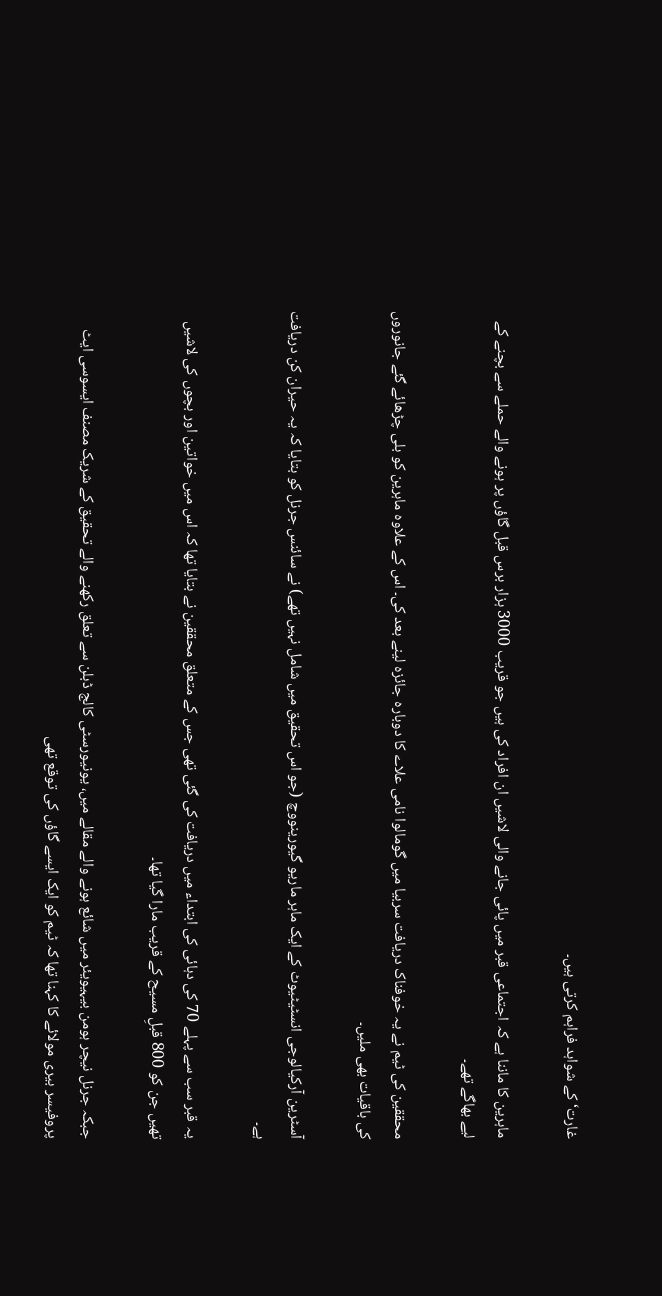غارت‘ کے شواہد فراہم کرتی ہیں۔

ماہرین کا ماننا ہے کہ اجتماعی قبر میں پائی جانے والی لاشیں ان افراد کی ہیں جو قریب 3000 ہزار برس قبل گاؤں پر ہونے والے حملے سے بچنے کے لیے بھاگے تھے۔

محققین کی ٹیم نے یہ خوفناک دریافت سربیا میں گومالوا نامی علاے کا دوبارہ جائزہ لینے بعد کی۔ اس کے علاوہ ماہرین کو بلی چڑھائے گئے جانوروں کی باقیات بھی ملیں۔

آسٹرین آرکیالوجی انسٹیٹیوٹ کے ایک ماہر ماریو گیورینووچ (جو اس تحقیق میں شامل نہیں تھے) نے سائنس جرنل کو بتایا کہ یہ حیران کن دریافت ہے۔

یہ قبر سب سے پہلے 70 کی دہائی کی ابتداء میں دریافت کی گئی تھی جس کے متعلق محققین نے بتایا تھا کہ اس میں خواتین اور بچوں کی لاشیں تھیں جن کو 800 قبلِ مسیح کے قریب مارا گیا تھا۔

جبکہ جرنل نیچر ہومن بیہیویئر میں شائع ہونے والے مقالے میں، یونیورسٹی کالج ڈبلن سے تعلق رکھنے والے تحقیق کے شریک مصنف ایسوسی ایٹ پروفیسر بیری مولائے کا کہنا تھا کہ ٹیم کو ایک ایسے گاؤں کی توقع تھی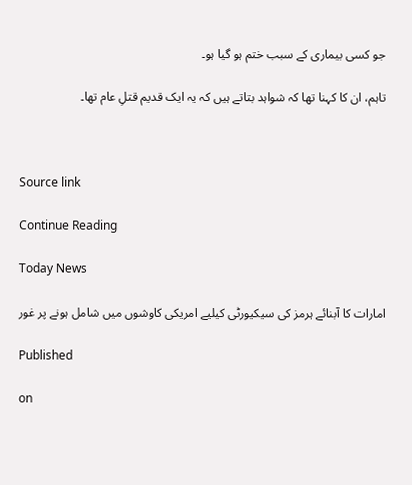جو کسی بیماری کے سبب ختم ہو گیا ہو۔

تاہم، ان کا کہنا تھا کہ شواہد بتاتے ہیں کہ یہ ایک قدیم قتلِ عام تھا۔



Source link

Continue Reading

Today News

امارات کا آبنائے ہرمز کی سیکیورٹی کیلیے امریکی کاوشوں میں شامل ہونے پر غور

Published

on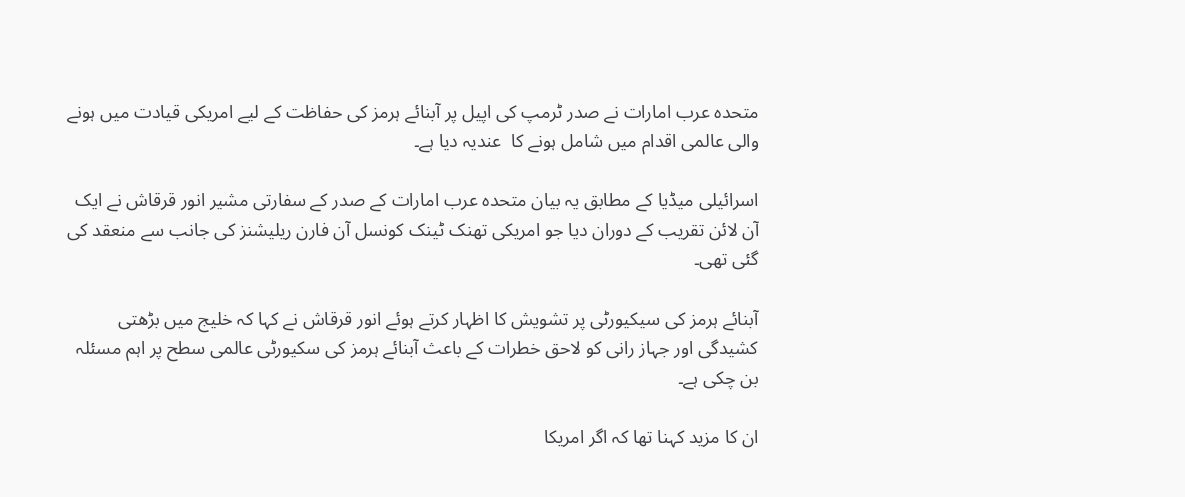متحدہ عرب امارات نے صدر ٹرمپ کی اپیل پر آبنائے ہرمز کی حفاظت کے لیے امریکی قیادت میں ہونے والی عالمی اقدام میں شامل ہونے کا  عندیہ دیا ہے۔

اسرائیلی میڈیا کے مطابق یہ بیان متحدہ عرب امارات کے صدر کے سفارتی مشیر انور قرقاش نے ایک آن لائن تقریب کے دوران دیا جو امریکی تھنک ٹینک کونسل آن فارن ریلیشنز کی جانب سے منعقد کی گئی تھی۔

آبنائے ہرمز کی سیکیورٹی پر تشویش کا اظہار کرتے ہوئے انور قرقاش نے کہا کہ خلیج میں بڑھتی کشیدگی اور جہاز رانی کو لاحق خطرات کے باعث آبنائے ہرمز کی سکیورٹی عالمی سطح پر اہم مسئلہ بن چکی ہے۔

ان کا مزید کہنا تھا کہ اگر امریکا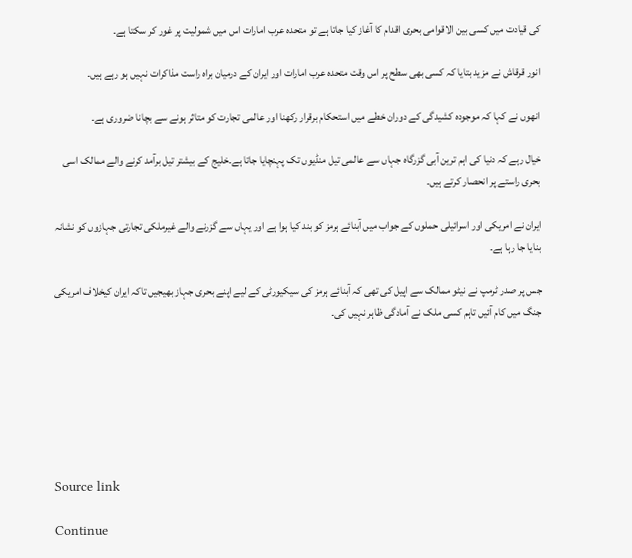کی قیادت میں کسی بین الاقوامی بحری اقدام کا آغاز کیا جاتا ہے تو متحدہ عرب امارات اس میں شمولیت پر غور کر سکتا ہے۔

انور قرقاش نے مزید بتایا کہ کسی بھی سطح پر اس وقت متحدہ عرب امارات اور ایران کے درمیان براہ راست مذاکرات نہیں ہو رہے ہیں۔

انھوں نے کہا کہ موجودہ کشیدگی کے دوران خطے میں استحکام برقرار رکھنا اور عالمی تجارت کو متاثر ہونے سے بچانا ضروری ہے۔

خیال رہے کہ دنیا کی اہم ترین آبی گزرگاہ جہاں سے عالمی تیل منڈیوں تک پہنچایا جاتا ہے۔خلیج کے بیشتر تیل برآمد کرنے والے ممالک اسی بحری راستے پر انحصار کرتے ہیں۔

ایران نے امریکی اور اسرائیلی حملوں کے جواب میں آبنائے ہرمز کو بند کیا ہوا ہے اور یہاں سے گزرنے والے غیرملکی تجارتی جہازوں کو نشانہ بنایا جا رہا ہے۔

جس پر صدر ٹرمپ نے نیٹو ممالک سے اپیل کی تھی کہ آبنائے ہرمز کی سیکیورٹی کے لیے اپنے بحری جہاز بھیجیں تاکہ ایران کیخلاف امریکی جنگ میں کام آئیں تاہم کسی ملک نے آمادگی ظاہر نہیں کی۔







Source link

Continue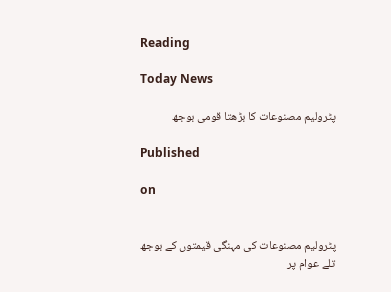Reading

Today News

پٹرولیم مصنوعات کا بڑھتا قومی بوجھ

Published

on


پٹرولیم مصنوعات کی مہنگی قیمتوں کے بوجھ تلے عوام پر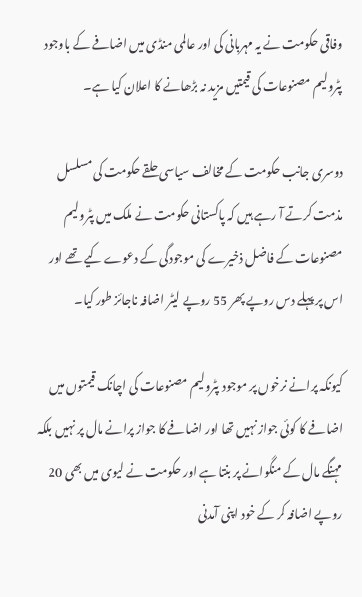وفاقی حکومت نے یہ مہربانی کی اور عالمی منڈی میں اضافے کے باوجود پٹرولیم مصنوعات کی قیمتیں مزید نہ بڑھانے کا اعلان کیا ہے۔

دوسری جانب حکومت کے مخالف سیاسی حلقے حکومت کی مسلسل مذمت کرتے آ رہے ہیں کہ پاکستانی حکومت نے ملک میں پٹرولیم مصنوعات کے فاضل ذخیرے کی موجودگی کے دعوے کیے تھے اور اس پر پہلے دس روپے پھر 55 روپے لیٹر اضافہ ناجائز طور کیا۔

کیونکہ پرانے نرخوں پر موجود پٹرولیم مصنوعات کی اچانک قیمتوں میں اضافے کا کوئی جواز نہیں تھا اور اضافے کا جواز پرانے مال پر نہیں بلکہ مہنگے مال کے منگوانے پر بنتا ہے اور حکومت نے لیوی میں بھی 20 روپے اضافہ کر کے خود اپنی آمدنی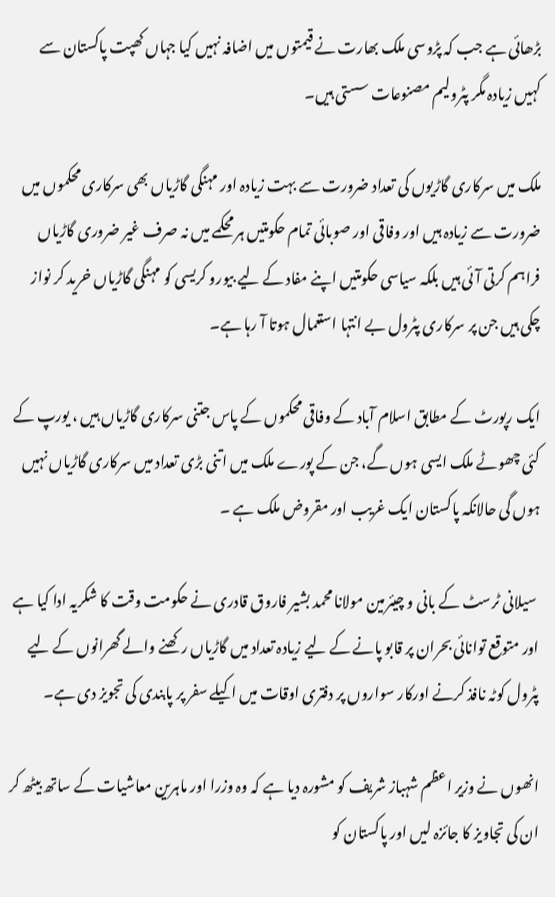بڑھائی ہے جب کہ پڑوسی ملک بھارت نے قیمتوں میں اضافہ نہیں کیا جہاں کھپت پاکستان سے کہیں زیادہ مگر پٹرولیم مصنوعات سستی ہیں۔

ملک میں سرکاری گاڑیوں کی تعداد ضرورت سے بہت زیادہ اور مہنگی گاڑیاں بھی سرکاری محکموں میں ضرورت سے زیادہ ہیں اور وفاقی اور صوبائی تمام حکومتیں ہر محکمے میں نہ صرف غیر ضروری گاڑیاں فراہم کرتی آئی ہیں بلکہ سیاسی حکومتیں اپنے مفاد کے لیے بیورو کریسی کو مہنگی گاڑیاں خرید کر نواز چکی ہیں جن پر سرکاری پٹرول بے انتہا استعمال ہوتا آ رہا ہے۔

ایک رپورٹ کے مطابق اسلام آباد کے وفاقی محکموں کے پاس جتنی سرکاری گاڑیاں ہیں ، یورپ کے کئی چھوٹے ملک ایسی ہوں گے، جن کے پورے ملک میں اتنی بڑی تعداد میں سرکاری گاڑیاں نہیں ہوں گی حالانکہ پاکستان ایک غریب اور مقروض ملک ہے ۔

 سیلانی ٹرسٹ کے بانی و چیئرمین مولانا محمد بشیر فاروق قادری نے حکومت وقت کا شکریہ ادا کیا ہے اور متوقع توانائی بحران پر قابو پانے کے لیے زیادہ تعداد میں گاڑیاں رکھنے والے گھرانوں کے لیے پٹرول کوٹہ نافذ کرنے اورکار سواروں پر دفتری اوقات میں اکیلے سفر پر پابندی کی تجویز دی ہے۔

انھوں نے وزیر اعظم شہباز شریف کو مشورہ دیا ہے کہ وہ وزرا اور ماہرین معاشیات کے ساتھ بیٹھ کر ان کی تجاویز کا جائزہ لیں اور پاکستان کو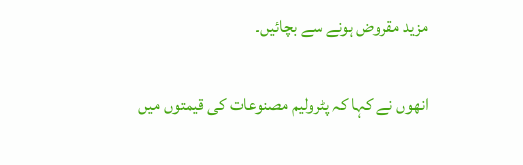مزید مقروض ہونے سے بچائیں۔

انھوں نے کہا کہ پٹرولیم مصنوعات کی قیمتوں میں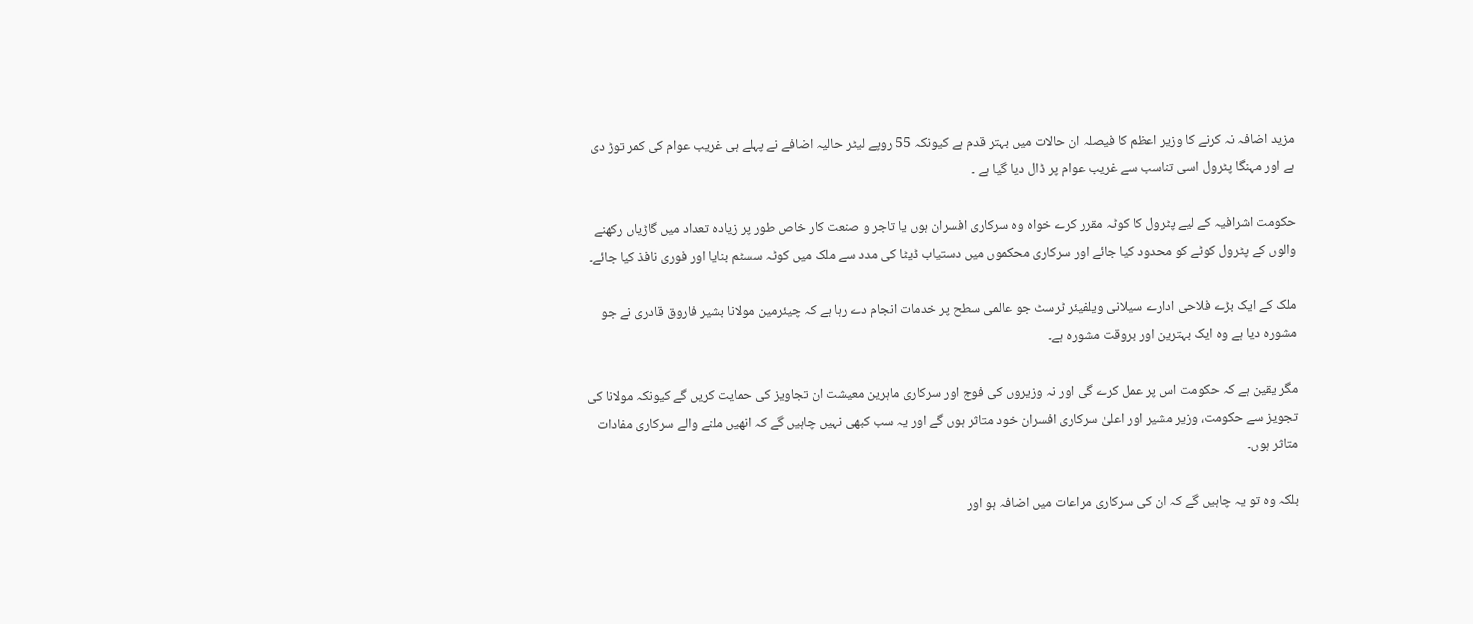مزید اضافہ نہ کرنے کا وزیر اعظم کا فیصلہ ان حالات میں بہتر قدم ہے کیونکہ 55 روپے لیٹر حالیہ اضافے نے پہلے ہی غریب عوام کی کمر توڑ دی ہے اور مہنگا پٹرول اسی تناسب سے غریب عوام پر ڈال دیا گیا ہے ۔

حکومت اشرافیہ کے لیے پٹرول کا کوٹہ مقرر کرے خواہ وہ سرکاری افسران ہوں یا تاجر و صنعت کار خاص طور پر زیادہ تعداد میں گاڑیاں رکھنے والوں کے پٹرول کوٹے کو محدود کیا جائے اور سرکاری محکموں میں دستیاب ڈیٹا کی مدد سے ملک میں کوٹہ سسٹم بنایا اور فوری نافذ کیا جائے۔

ملک کے ایک بڑے فلاحی ادارے سیلانی ویلفیئر ٹرسٹ جو عالمی سطح پر خدمات انجام دے رہا ہے کہ چیئرمین مولانا بشیر فاروق قادری نے جو مشورہ دیا ہے وہ ایک بہترین اور بروقت مشورہ ہے۔

مگر یقین ہے کہ حکومت اس پر عمل کرے گی اور نہ وزیروں کی فوج اور سرکاری ماہرین معیشت ان تجاویز کی حمایت کریں گے کیونکہ مولانا کی تجویز سے حکومت، وزیر مشیر اور اعلیٰ سرکاری افسران خود متاثر ہوں گے اور یہ سب کبھی نہیں چاہیں گے کہ انھیں ملنے والے سرکاری مفادات متاثر ہوں۔

بلکہ وہ تو یہ چاہیں گے کہ ان کی سرکاری مراعات میں اضافہ ہو اور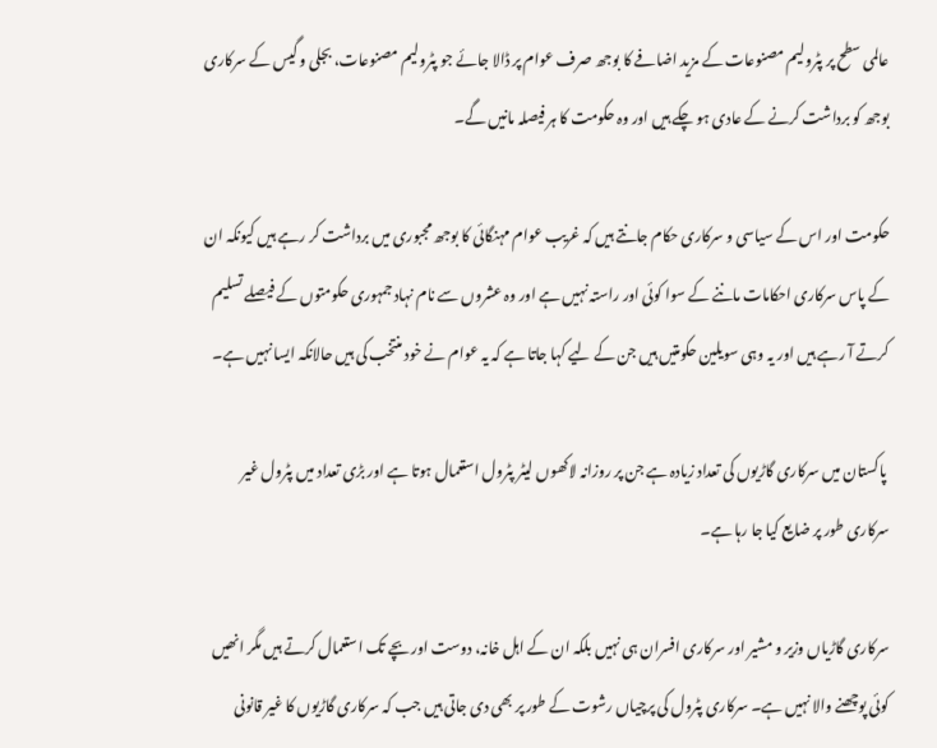عالمی سطح پر پٹرولیم مصنوعات کے مزید اضافے کا بوجھ صرف عوام پر ڈالا جائے جو پٹرولیم مصنوعات، بجلی و گیس کے سرکاری بوجھ کو برداشت کرنے کے عادی ہو چکے ہیں اور وہ حکومت کا ہر فیصلہ مانیں گے۔

حکومت اور اس کے سیاسی و سرکاری حکام جانتے ہیں کہ غریب عوام مہنگائی کا بوجھ مجبوری میں برداشت کر رہے ہیں کیونکہ ان کے پاس سرکاری احکامات ماننے کے سوا کوئی اور راستہ نہیں ہے اور وہ عشروں سے نام نہاد جمہوری حکومتوں کے فیصلے تسلیم کرتے آ رہے ہیں اور یہ وہی سویلین حکومتیں ہیں جن کے لیے کہا جاتا ہے کہ یہ عوام نے خود منتخب کی ہیں حالانکہ ایسا نہیں ہے۔

 پاکستان میں سرکاری گاڑیوں کی تعداد زیادہ ہے جن پر روزانہ لاکھوں لیٹر پٹرول استعمال ہوتا ہے اور بڑی تعداد میں پٹرول غیر سرکاری طور پر ضایع کیا جا رہا ہے۔

سرکاری گاڑیاں وزیر و مشیر اور سرکاری افسران ہی نہیں بلکہ ان کے اہل خانہ، دوست اور بچے تک استعمال کرتے ہیں مگر انھیں کوئی پوچھنے والا نہیں ہے۔ سرکاری پٹرول کی پرچیاں رشوت کے طور پر بھی دی جاتی ہیں جب کہ سرکاری گاڑیوں کا غیر قانونی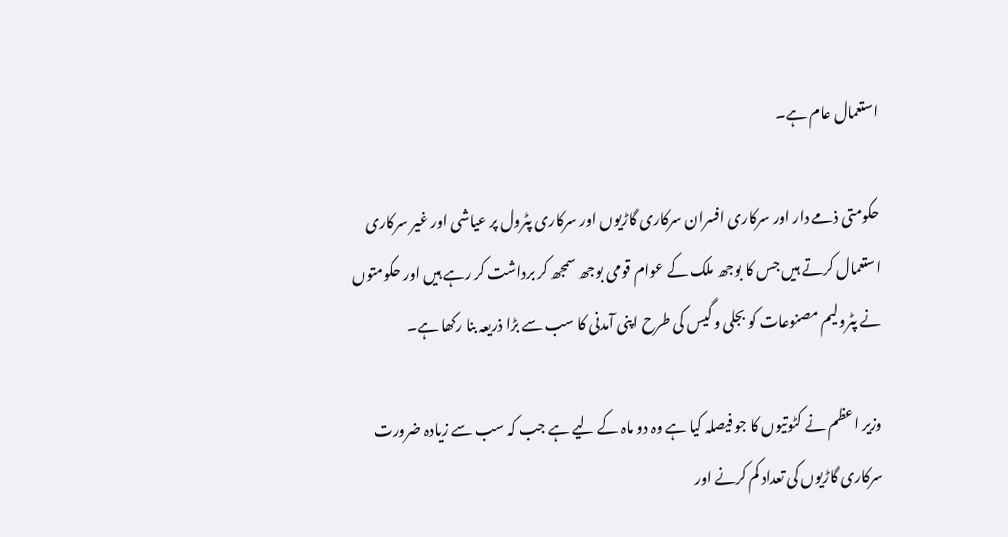استعمال عام ہے۔

حکومتی ذمے دار اور سرکاری افسران سرکاری گاڑیوں اور سرکاری پٹرول پر عیاشی اور غیر سرکاری استعمال کرتے ہیں جس کا بوجھ ملک کے عوام قومی بوجھ سمجھ کر برداشت کر رہے ہیں اور حکومتوں نے پٹرولیم مصنوعات کو بجلی و گیس کی طرح اپنی آمدنی کا سب سے بڑا ذریعہ بنا رکھا ہے۔

وزیر اعظم نے کٹوتیوں کا جو فیصلہ کیا ہے وہ دو ماہ کے لیے ہے جب کہ سب سے زیادہ ضرورت سرکاری گاڑیوں کی تعداد کم کرنے اور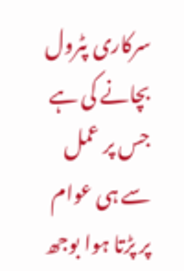سرکاری پٹرول بچانے کی ہے جس پر عمل سے ہی عوام پر پڑتا ہوا بوجھ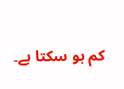کم ہو سکتا ہے۔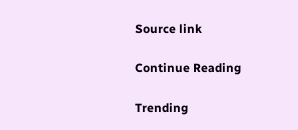Source link

Continue Reading

Trending